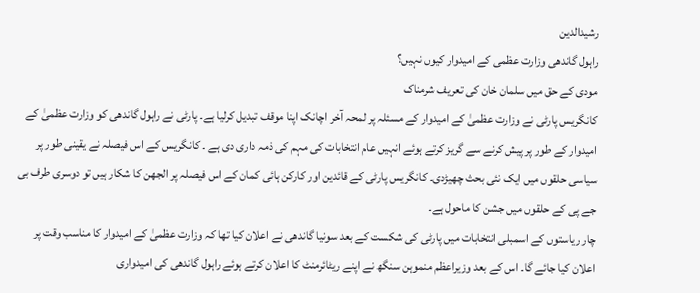رشیدالدین
راہول گاندھی وزارت عظمی کے امیدوار کیوں نہیں؟
مودی کے حق میں سلمان خان کی تعریف شرمناک
کانگریس پارٹی نے وزارت عظمیٰ کے امیدوار کے مسئلہ پر لمحہ آخر اچانک اپنا موقف تبدیل کرلیا ہے۔ پارٹی نے راہول گاندھی کو وزارت عظمیٰ کے امیدوار کے طور پر پیش کرنے سے گریز کرتے ہوئے انہیں عام انتخابات کی مہم کی ذمہ داری دی ہے ۔ کانگریس کے اس فیصلہ نے یقینی طور پر سیاسی حلقوں میں ایک نئی بحث چھیڑدی۔ کانگریس پارٹی کے قائدین اور کارکن ہائی کمان کے اس فیصلہ پر الجھن کا شکار ہیں تو دوسری طرف بی جے پی کے حلقوں میں جشن کا ماحول ہے۔
چار ریاستوں کے اسمبلی انتخابات میں پارٹی کی شکست کے بعد سونیا گاندھی نے اعلان کیا تھا کہ وزارت عظمیٰ کے امیدوار کا مناسب وقت پر اعلان کیا جائے گا۔ اس کے بعد وزیراعظم منموہن سنگھ نے اپنے ریٹائرمنٹ کا اعلان کرتے ہوئے راہول گاندھی کی امیدواری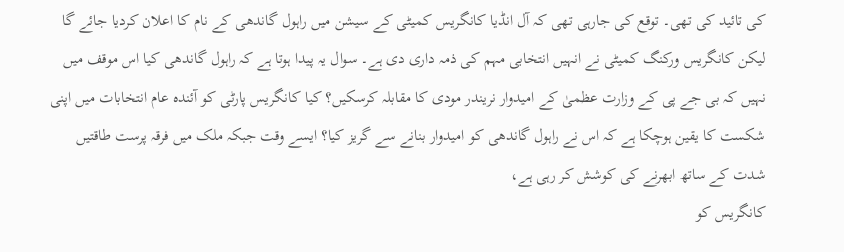کی تائید کی تھی۔ توقع کی جارہی تھی کہ آل انڈیا کانگریس کمیٹی کے سیشن میں راہول گاندھی کے نام کا اعلان کردیا جائے گا لیکن کانگریس ورکنگ کمیٹی نے انہیں انتخابی مہم کی ذمہ داری دی ہے۔ سوال یہ پیدا ہوتا ہے کہ راہول گاندھی کیا اس موقف میں نہیں کہ بی جے پی کے وزارت عظمیٰ کے امیدوار نریندر مودی کا مقابلہ کرسکیں؟ کیا کانگریس پارٹی کو آئندہ عام انتخابات میں اپنی شکست کا یقین ہوچکا ہے کہ اس نے راہول گاندھی کو امیدوار بنانے سے گریز کیا؟ ایسے وقت جبکہ ملک میں فرقہ پرست طاقتیں شدت کے ساتھ ابھرنے کی کوشش کر رہی ہے،
کانگریس کو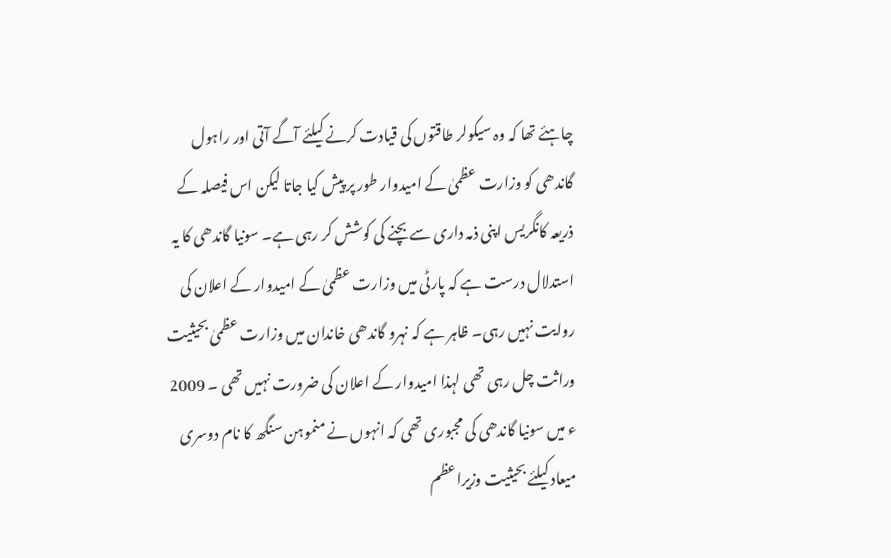چاہئے تھا کہ وہ سیکولر طاقتوں کی قیادت کرنے کیلئے آگے آتی اور راہول گاندھی کو وزارت عظمیٰ کے امیدوار طور پر پیش کیا جاتا لیکن اس فیصلہ کے ذریعہ کانگریس اپنی ذمہ داری سے بچنے کی کوشش کر رہی ہے۔ سونیا گاندھی کا یہ استدلال درست ہے کہ پارٹی میں وزارت عظمیٰ کے امیدوار کے اعلان کی روایت نہیں رہی۔ ظاہر ہے کہ نہرو گاندھی خاندان میں وزارت عظمیٰ بحیثیت وراثت چل رہی تھی لہذا امیدوار کے اعلان کی ضرورت نہیں تھی ۔ 2009 ء میں سونیا گاندھی کی مجبوری تھی کہ انہوں نے منموہن سنگھ کا نام دوسری میعاد کیلئے بحیثیت وزیراعظم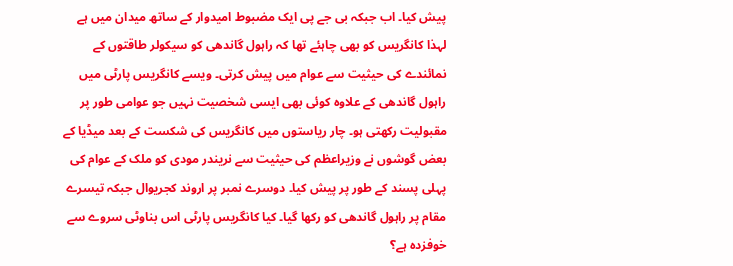پیش کیا۔ اب جبکہ بی جے پی ایک مضبوط امیدوار کے ساتھ میدان میں ہے لہذا کانگریس کو بھی چاہئے تھا کہ راہول گاندھی کو سیکولر طاقتوں کے نمائندے کی حیثیت سے عوام میں پیش کرتی۔ ویسے کانگریس پارٹی میں راہول گاندھی کے علاوہ کوئی بھی ایسی شخصیت نہیں جو عوامی طور پر مقبولیت رکھتی ہو۔ چار ریاستوں میں کانگریس کی شکست کے بعد میڈیا کے بعض گوشوں نے وزیراعظم کی حیثیت سے نریندر مودی کو ملک کے عوام کی پہلی پسند کے طور پر پیش کیا۔ دوسرے نمبر پر اروند کجریوال جبکہ تیسرے مقام پر راہول گاندھی کو رکھا گیا۔ کیا کانگریس پارٹی اس بناوٹی سروے سے خوفزدہ ہے؟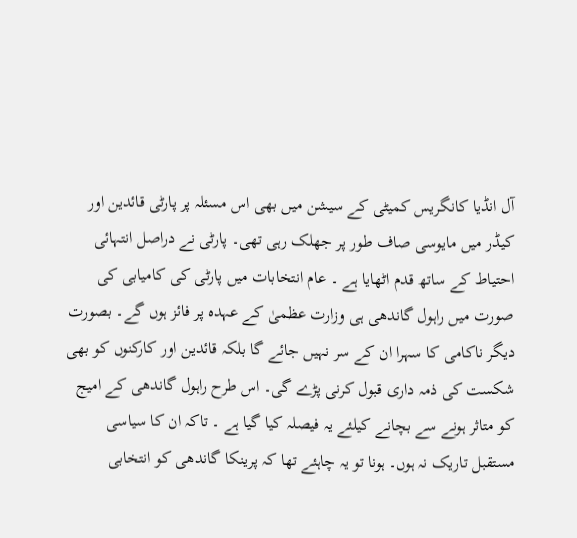آل انڈیا کانگریس کمیٹی کے سیشن میں بھی اس مسئلہ پر پارٹی قائدین اور کیڈر میں مایوسی صاف طور پر جھلک رہی تھی۔ پارٹی نے دراصل انتہائی احتیاط کے ساتھ قدم اٹھایا ہے ۔ عام انتخابات میں پارٹی کی کامیابی کی صورت میں راہول گاندھی ہی وزارت عظمیٰ کے عہدہ پر فائز ہوں گے۔ بصورت دیگر ناکامی کا سہرا ان کے سر نہیں جائے گا بلکہ قائدین اور کارکنوں کو بھی شکست کی ذمہ داری قبول کرنی پڑے گی۔ اس طرح راہول گاندھی کے امیج کو متاثر ہونے سے بچانے کیلئے یہ فیصلہ کیا گیا ہے ۔ تاکہ ان کا سیاسی مستقبل تاریک نہ ہوں۔ ہونا تو یہ چاہئے تھا کہ پرینکا گاندھی کو انتخابی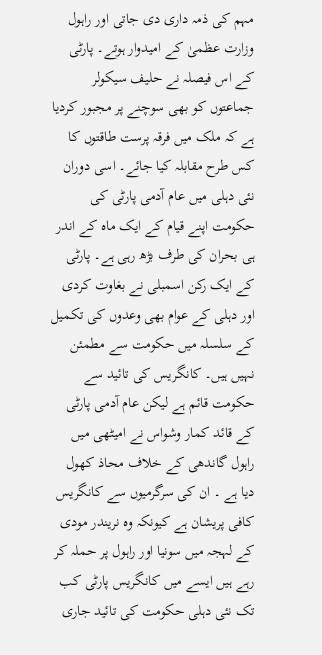مہم کی ذمہ داری دی جاتی اور راہول وزارت عظمیٰ کے امیدوار ہوتے۔ پارٹی کے اس فیصلہ نے حلیف سیکولر جماعتوں کو بھی سوچنے پر مجبور کردیا ہے کہ ملک میں فرقہ پرست طاقتوں کا کس طرح مقابلہ کیا جائے۔ اسی دوران نئی دہلی میں عام آدمی پارٹی کی حکومت اپنے قیام کے ایک ماہ کے اندر ہی بحران کی طرف بڑھ رہی ہے۔ پارٹی کے ایک رکن اسمبلی نے بغاوت کردی اور دہلی کے عوام بھی وعدوں کی تکمیل کے سلسلہ میں حکومت سے مطمئن نہیں ہیں۔ کانگریس کی تائید سے حکومت قائم ہے لیکن عام آدمی پارٹی کے قائد کمار وشواس نے امیٹھی میں راہول گاندھی کے خلاف محاذ کھول دیا ہے ۔ ان کی سرگرمیوں سے کانگریس کافی پریشان ہے کیونکہ وہ نریندر مودی کے لہجہ میں سونیا اور راہول پر حملہ کر رہے ہیں ایسے میں کانگریس پارٹی کب تک نئی دہلی حکومت کی تائید جاری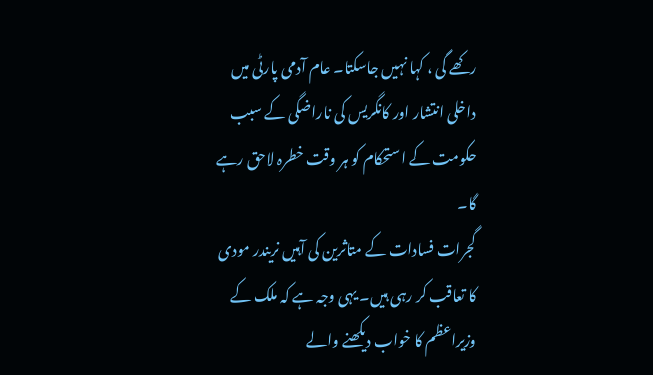رکھے گی ، کہا نہیں جاسکتا۔ عام آدمی پارٹی میں داخلی انتشار اور کانگریس کی ناراضگی کے سبب حکومت کے استحکام کو ہر وقت خطرہ لاحق رہے گا۔
گجرات فسادات کے متاثرین کی آہیں نریندر مودی کا تعاقب کر رہی ہیں۔ یہی وجہ ہے کہ ملک کے وزیراعظم کا خواب دیکھنے والے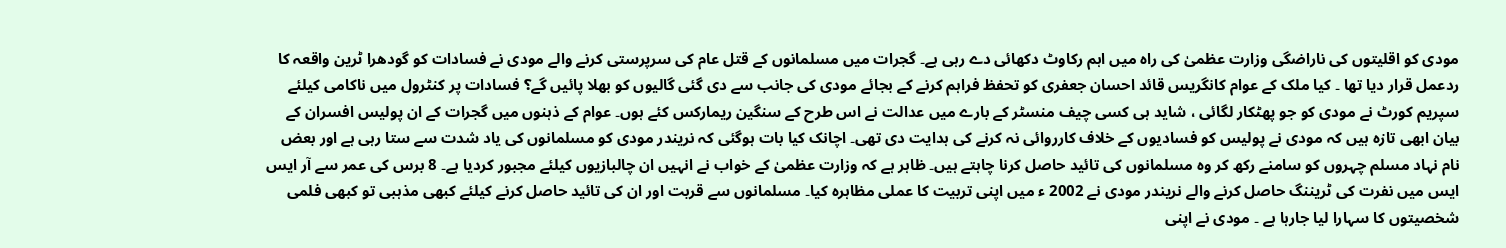مودی کو اقلیتوں کی ناراضگی وزارت عظمیٰ کی راہ میں اہم رکاوٹ دکھائی دے رہی ہے۔ گجرات میں مسلمانوں کے قتل عام کی سرپرستی کرنے والے مودی نے فسادات کو گودھرا ٹرین واقعہ کا ردعمل قرار دیا تھا ۔ کیا ملک کے عوام کانگریس قائد احسان جعفری کو تحفظ فراہم کرنے کے بجائے مودی کی جانب سے دی گئی گالیوں کو بھلا پائیں گے؟ فسادات پر کنٹرول میں ناکامی کیلئے سپریم کورٹ نے مودی کو جو پھٹکار لگائی ، شاید ہی کسی چیف منسٹر کے بارے میں عدالت نے اس طرح کے سنگین ریمارکس کئے ہوں۔ عوام کے ذہنوں میں گجرات کے ان پولیس افسران کے بیان ابھی تازہ ہیں کہ مودی نے پولیس کو فسادیوں کے خلاف کارروائی نہ کرنے کی ہدایت دی تھی۔ اچانک کیا بات ہوگئی کہ نریندر مودی کو مسلمانوں کی یاد شدت سے ستا رہی ہے اور بعض نام نہاد مسلم چہروں کو سامنے رکھ کر وہ مسلمانوں کی تائید حاصل کرنا چاہتے ہیں۔ ظاہر ہے کہ وزارت عظمیٰ کے خواب نے انہیں ان چالبازیوں کیلئے مجبور کردیا ہے۔ 8 برس کی عمر سے آر ایس ایس میں نفرت کی ٹریننگ حاصل کرنے والے نریندر مودی نے 2002 ء میں اپنی تربیت کا عملی مظاہرہ کیا۔ مسلمانوں سے قربت اور ان کی تائید حاصل کرنے کیلئے کبھی مذہبی تو کبھی فلمی شخصیتوں کا سہارا لیا جارہا ہے ۔ مودی نے اپنی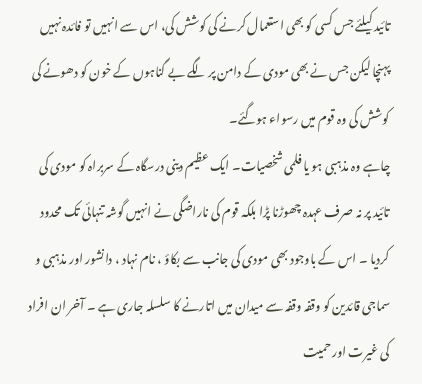تائید کیلئے جس کسی کو بھی استعمال کرنے کی کوشش کی، اس سے انہیں تو فائدہ نہیں پہنچا لیکن جس نے بھی مودی کے دامن پر لگے بے گناہوں کے خون کو دھونے کی کوشش کی وہ قوم میں رسواء ہوگئے۔
چاہے وہ مذہبی ہو یا فلمی شخصیات۔ ایک عظیم دینی درسگاہ کے سربراہ کو مودی کی تائید پر نہ صرف عہدہ چھوڑنا پڑا بلکہ قوم کی ناراضگی نے انہیں گوشہ تنہائی تک محدود کردیا ۔ اس کے باوجود بھی مودی کی جانب سے بکاؤ ، نام نہاد ، دانشور اور مذہبی و سماجی قائدین کو وقفہ وقفہ سے میدان میں اتارنے کا سلسلہ جاری ہے ۔ آخر ان افراد کی غیرت اور حمیت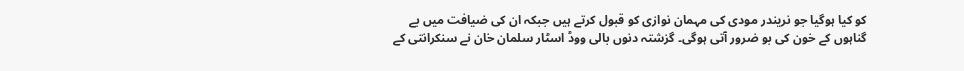کو کیا ہوگیا جو نریندر مودی کی مہمان نوازی کو قبول کرتے ہیں جبکہ ان کی ضیافت میں بے گناہوں کے خون کی بو ضرور آتی ہوگی۔ گزشتہ دنوں بالی ووڈ اسٹار سلمان خان نے سنکرانتی کے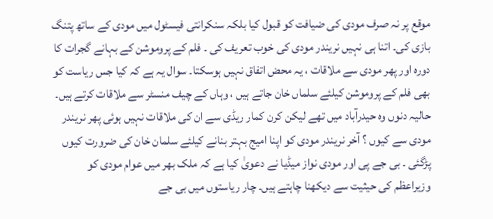موقع پر نہ صرف مودی کی ضیافت کو قبول کیا بلکہ سنکرانتی فیسٹول میں مودی کے ساتھ پتنگ بازی کی۔ اتنا ہی نہیں نریندر مودی کی خوب تعریف کی ۔ فلم کے پروموشن کے بہانے گجرات کا دورہ اور پھر مودی سے ملاقات ، یہ محض اتفاق نہیں ہوسکتا۔ سوال یہ ہے کہ کیا جس ریاست کو بھی فلم کے پروموشن کیلئے سلماں خان جاتے ہیں ، وہاں کے چیف منسٹر سے ملاقات کرتے ہیں۔ حالیہ دنوں وہ حیدرآباد میں تھے لیکن کرن کمار ریڈی سے ان کی ملاقات نہیں ہوئی پھر نریندر مودی سے کیوں ؟ آخر نریندر مودی کو اپنا امیج بہتر بنانے کیلئے سلمان خان کی ضرورت کیوں پڑگئی ۔ بی جے پی اور مودی نواز میڈیا نے دعویٰ کیا ہے کہ ملک بھر میں عوام مودی کو وزیراعظم کی حیثیت سے دیکھنا چاہتے ہیں۔ چار ریاستوں میں بی جے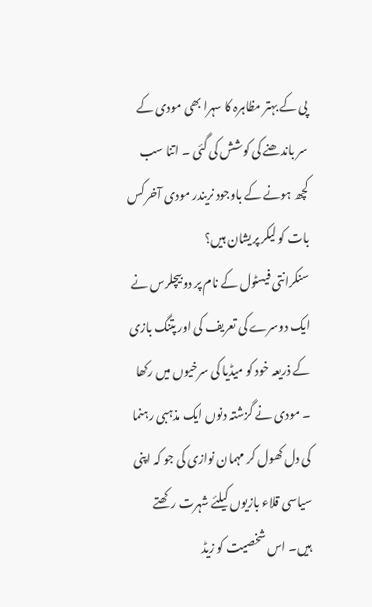پی کے بہتر مظاہرہ کا سہرا بھی مودی کے سر باندھنے کی کوشش کی گئی ۔ اتنا سب کچھ ہونے کے باوجود نریندر مودی آخر کس بات کو لیکر پریشان ہیں؟
سنکرانتی فیسٹول کے نام پر دو بیچلرس نے ایک دوسرے کی تعریف کی اور پتنگ بازی کے ذریعہ خود کو میڈیا کی سرخیوں میں رکھا ۔ مودی نے گزشتہ دنوں ایک مذہبی رہنما کی دل کھول کر مہمان نوازی کی جو کہ اپنی سیاسی قلاء بازیوں کیلئے شہرت رکھتے ہیں۔ اس شخصیت کو زیڈ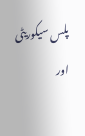پلس سیکوریٹی اور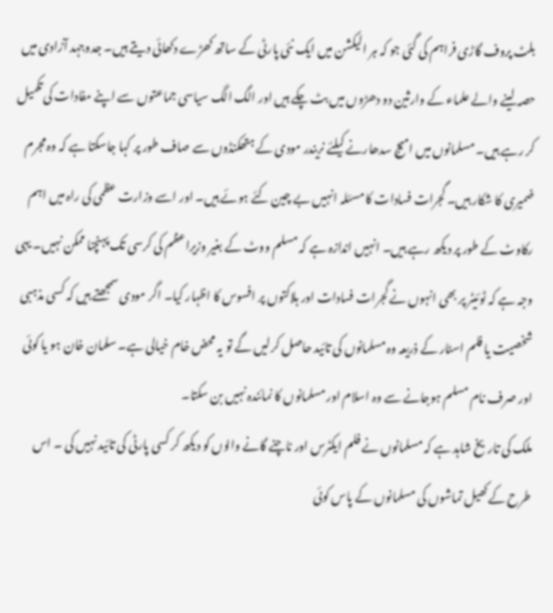بلٹ پروف گاڑی فراہم کی گئی جو کہ ہر الیکشن میں ایک نئی پارٹی کے ساتھ کھڑے دکھائی دیتے ہیں۔ جدوجہد آزادی میں حصہ لینے والے علماء کے وارثین دو دھڑوں میں بٹ چکے ہیں اور الگ الگ سیاسی جماعتوں سے اپنے مفادات کی تکمیل کر رہے ہیں۔ مسلمانوں میں امیج سدھارنے کیلئے نریندر مودی کے ہتھکنڈوں سے صاف طور پر کہا جاسکتا ہے کہ وہ مجرم ضمیری کا شکار ہیں۔ گجرات فسادات کا مسئلہ انہیں بے چین کئے ہوئے ہیں۔ اور اسے وزارت عظمی کی راہ میں اہم رکاوٹ کے طور پر دیکھ رہے ہیں۔ انہیں اندازہ ہے کہ مسلم ووٹ کے بغیر وزیراعظم کی کرسی تک پہنچنا ممکن نہیں۔ یہی وجہ ہے کہ ٹوئیٹر پر بھی انہوں نے گجرات فسادات اور ہلاکتوں پر افسوس کا اظہار کیا۔ اگر مودی سمجھتے ہیں کہ کسی مذہبی شخصیت یا فلم اسٹار کے ذریعہ وہ مسلمانوں کی تائید حاصل کرلیں گے تو یہ محض خام خیالی ہے۔ سلمان خان ہو یا کوئی اور صرف نام مسلم ہوجانے سے وہ اسلام اور مسلمانوں کا نمائندہ نہیں بن سکتا۔
ملک کی تاریخ شاہد ہے کہ مسلمانوں نے فلم ایکٹرس اور ناچنے گانے والوں کو دیکھ کر کسی پارٹی کی تائید نہیں کی ۔ اس طرح کے کھیل تماشوں کی مسلمانوں کے پاس کوئی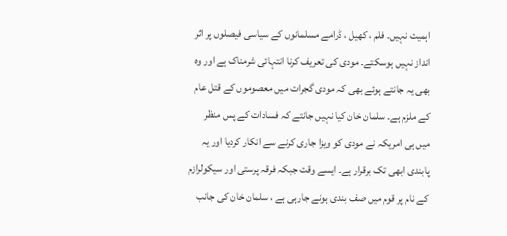اہمیت نہیں۔ فلم ، کھیل ، ڈرامے مسلمانوں کے سیاسی فیصلوں پر اثر انداز نہیں ہوسکتے۔ مودی کی تعریف کرنا انتہائی شرمناک ہے اور وہ بھی یہ جانتے ہوئے بھی کہ مودی گجرات میں معصوموں کے قتل عام کے ملزم ہے۔ سلمان خان کیا نہیں جانتے کہ فسادات کے پس منظر میں ہی امریکہ نے مودی کو ویزا جاری کرنے سے انکار کردیا اور یہ پابندی ابھی تک برقرار ہے۔ ایسے وقت جبکہ فرقہ پرستی اور سیکولرازم کے نام پر قوم میں صف بندی ہونے جارہی ہے ، سلمان خان کی جانب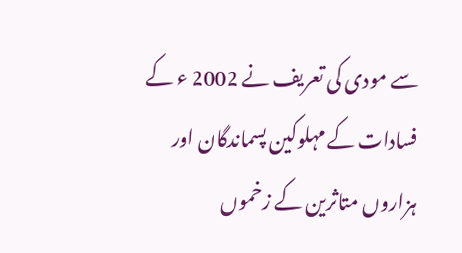سے مودی کی تعریف نے 2002 ء کے فسادات کے مہلوکین پسماندگان اور ہزاروں متاثرین کے زخموں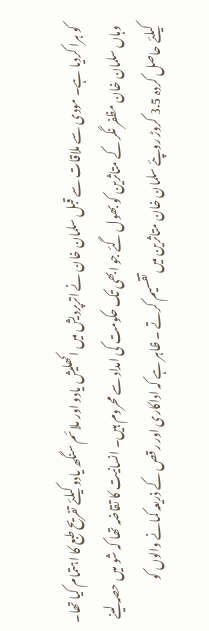کو ہرا کردیا ہے۔ مودی سے ملاقات سے قبل سلمان خان نے اترپردیش میں اکھلیش یادو اور ملائم سنگھ یادو کیلئے تفریح طبع کا اہتمام کیا تھا۔ وہاں سلمان خان مظفر نگر کے متاثرین کو بھول گئے جو ابھی تک حکومت کی امداد سے محروم ہیں۔ انسانیت کا تقاضہ تھا کہ شو میں حصہ لینے کیلئے حاصل کردہ 3.5 کروڑ روپئے سلمان خان متاثرین میں تقسیم کرتے ۔ ظاہر ہے کہ اداکاری اور رقص کے ذریعہ کمانے والوں کو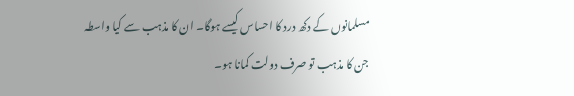مسلمانوں کے دکھ درد کا احساس کیسے ہوگا۔ ان کا مذہب سے کیا واسطہ جن کا مذہب تو صرف دولت کمانا ہو۔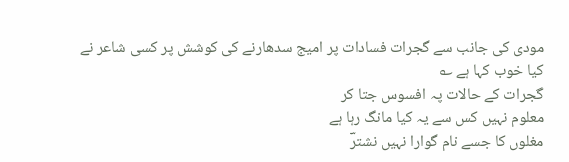مودی کی جانب سے گجرات فسادات پر امیج سدھارنے کی کوشش پر کسی شاعر نے کیا خوب کہا ہے ؎
گجرات کے حالات پہ افسوس جتا کر
معلوم نہیں کس سے یہ کیا مانگ رہا ہے
مغلوں کا جسے نام گوارا نہیں نشترؔ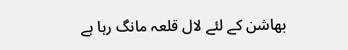بھاشن کے لئے لال قلعہ مانگ رہا ہے